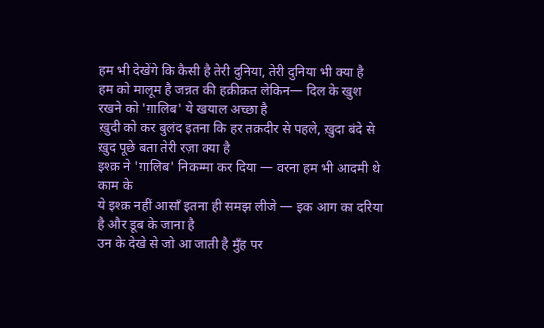हम भी देखेंगे कि कैसी है तेरी दुनिया, तेरी दुनिया भी क्या है
हम को मालूम है जन्नत की हक़ीक़त लेकिन— दिल के खुश रखने को 'ग़ालिब' ये खयाल अच्छा है
ख़ुदी को कर बुलंद इतना कि हर तक़दीर से पहले, ख़ुदा बंदे से ख़ुद पूछे बता तेरी रज़ा क्या है
इश्क़ ने 'ग़ालिब' निकम्मा कर दिया — वरना हम भी आदमी थे काम के
ये इश्क़ नहीं आसाँ इतना ही समझ लीजे — इक आग का दरिया है और डूब के जाना है
उन के देखे से जो आ जाती है मुँह पर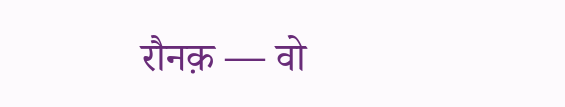रौनक़ — वो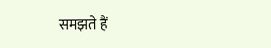समझते हैं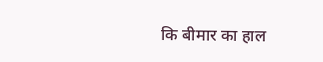कि बीमार का हाल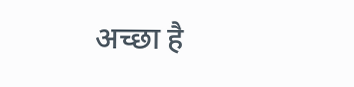अच्छा है